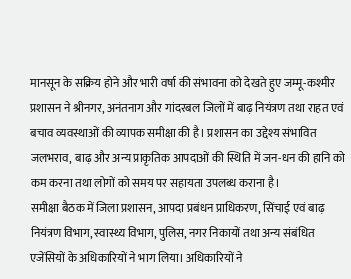मानसून के सक्रिय होने और भारी वर्षा की संभावना को देखते हुए जम्मू-कश्मीर प्रशासन ने श्रीनगर, अनंतनाग और गांदरबल जिलों में बाढ़ नियंत्रण तथा राहत एवं बचाव व्यवस्थाओं की व्यापक समीक्षा की है। प्रशासन का उद्देश्य संभावित जलभराव, बाढ़ और अन्य प्राकृतिक आपदाओं की स्थिति में जन-धन की हानि को कम करना तथा लोगों को समय पर सहायता उपलब्ध कराना है।
समीक्षा बैठक में जिला प्रशासन, आपदा प्रबंधन प्राधिकरण, सिंचाई एवं बाढ़ नियंत्रण विभाग, स्वास्थ्य विभाग, पुलिस, नगर निकायों तथा अन्य संबंधित एजेंसियों के अधिकारियों ने भाग लिया। अधिकारियों ने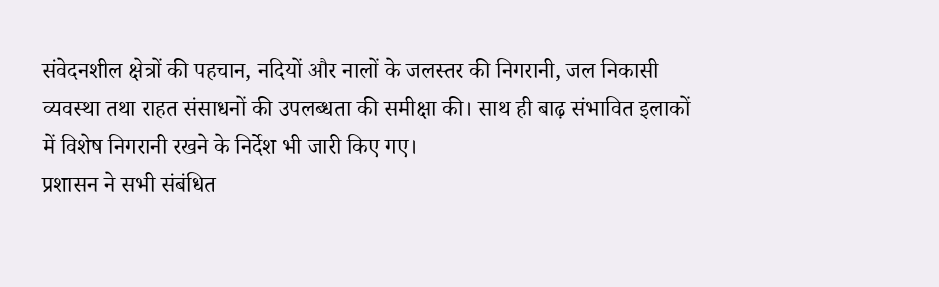संवेदनशील क्षेत्रों की पहचान, नदियों और नालों के जलस्तर की निगरानी, जल निकासी व्यवस्था तथा राहत संसाधनों की उपलब्धता की समीक्षा की। साथ ही बाढ़ संभावित इलाकों में विशेष निगरानी रखने के निर्देश भी जारी किए गए।
प्रशासन ने सभी संबंधित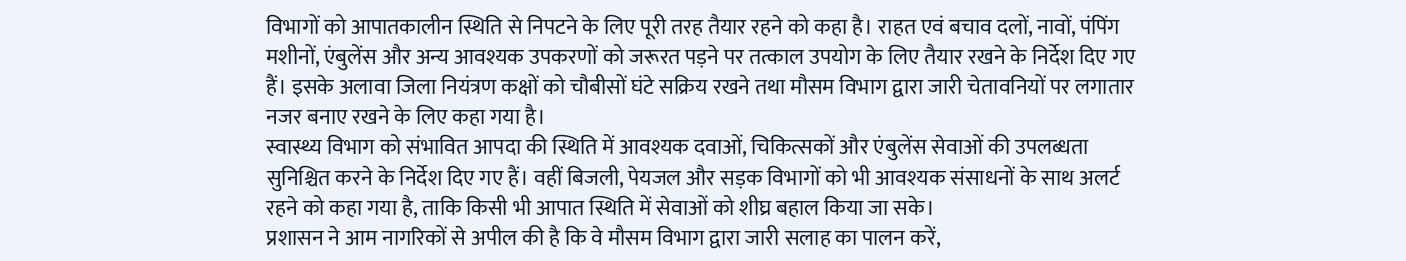विभागों को आपातकालीन स्थिति से निपटने के लिए पूरी तरह तैयार रहने को कहा है। राहत एवं बचाव दलों, नावों, पंपिंग मशीनों, एंबुलेंस और अन्य आवश्यक उपकरणों को जरूरत पड़ने पर तत्काल उपयोग के लिए तैयार रखने के निर्देश दिए गए हैं। इसके अलावा जिला नियंत्रण कक्षों को चौबीसों घंटे सक्रिय रखने तथा मौसम विभाग द्वारा जारी चेतावनियों पर लगातार नजर बनाए रखने के लिए कहा गया है।
स्वास्थ्य विभाग को संभावित आपदा की स्थिति में आवश्यक दवाओं, चिकित्सकों और एंबुलेंस सेवाओं की उपलब्धता सुनिश्चित करने के निर्देश दिए गए हैं। वहीं बिजली, पेयजल और सड़क विभागों को भी आवश्यक संसाधनों के साथ अलर्ट रहने को कहा गया है, ताकि किसी भी आपात स्थिति में सेवाओं को शीघ्र बहाल किया जा सके।
प्रशासन ने आम नागरिकों से अपील की है कि वे मौसम विभाग द्वारा जारी सलाह का पालन करें,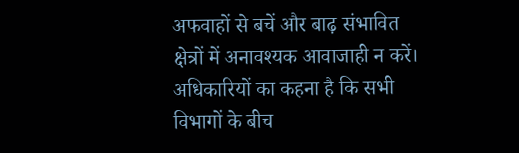अफवाहों से बचें और बाढ़ संभावित क्षेत्रों में अनावश्यक आवाजाही न करें। अधिकारियों का कहना है कि सभी विभागों के बीच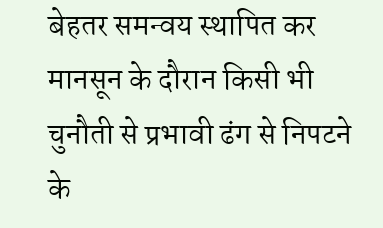बेहतर समन्वय स्थापित कर मानसून के दौरान किसी भी चुनौती से प्रभावी ढंग से निपटने के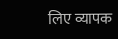लिए व्यापक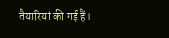तैयारियां की गई हैं।